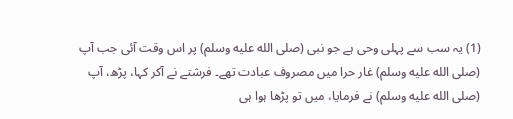(1) یہ سب سے پہلی وحی ہے جو نبی (صلى الله عليه وسلم) پر اس وقت آئی جب آپ (صلى الله عليه وسلم) غار حرا میں مصروف عبادت تھے۔ فرشتے نے آکر کہا، پڑھ، آپ (صلى الله عليه وسلم) نے فرمایا، میں تو پڑھا ہوا ہی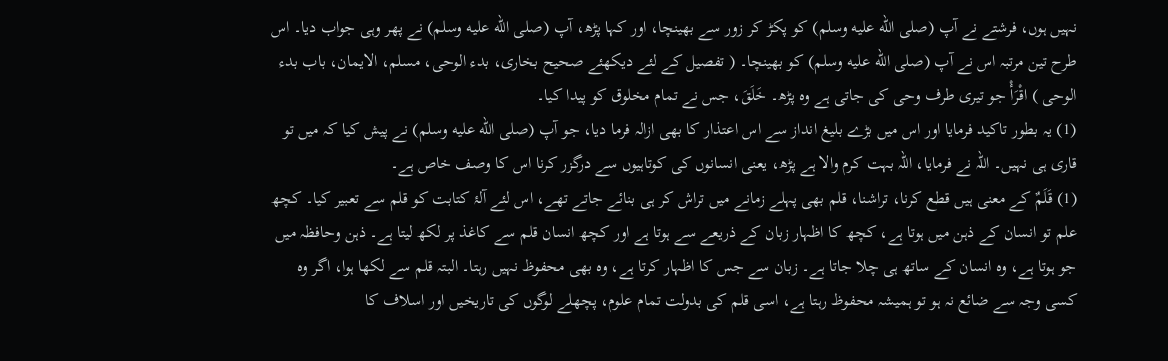نہیں ہوں، فرشتے نے آپ (صلى الله عليه وسلم) کو پکڑ کر زور سے بھینچا، اور کہا پڑھ، آپ (صلى الله عليه وسلم) نے پھر وہی جواب دیا۔ اس طرح تین مرتبہ اس نے آپ (صلى الله عليه وسلم) کو بھینچا۔ ( تفصیل کے لئے دیکھئے صحیح بخاری، بدء الوحی، مسلم، الایمان، باب بدء الوحی ) اقْرَأْ جو تیری طرف وحی کی جاتی ہے وہ پڑھ۔ خَلَقَ، جس نے تمام مخلوق کو پیدا کیا۔
(1) یہ بطور تاکید فرمایا اور اس میں بڑے بلیغ انداز سے اس اعتذار کا بھی ازالہ فرما دیا، جو آپ (صلى الله عليه وسلم) نے پیش کیا کہ میں تو قاری ہی نہیں۔ اللہ نے فرمایا، اللہ بہت کرم والا ہے پڑھ، یعنی انسانوں کی کوتاہیوں سے درگزر کرنا اس کا وصف خاص ہے۔
(1) قَلَمٌ کے معنی ہیں قطع کرنا، تراشنا، قلم بھی پہلے زمانے میں تراش کر ہی بنائے جاتے تھے، اس لئے آلۂ کتابت کو قلم سے تعبیر کیا۔ کچھ علم تو انسان کے ذہن میں ہوتا ہے، کچھ کا اظہار زبان کے ذریعے سے ہوتا ہے اور کچھ انسان قلم سے کاغذ پر لکھ لیتا ہے۔ ذہن وحافظہ میں جو ہوتا ہے، وہ انسان کے ساتھ ہی چلا جاتا ہے۔ زبان سے جس کا اظہار کرتا ہے، وہ بھی محفوظ نہیں رہتا۔ البتہ قلم سے لکھا ہوا، اگر وہ کسی وجہ سے ضائع نہ ہو تو ہمیشہ محفوظ رہتا ہے، اسی قلم کی بدولت تمام علوم، پچھلے لوگوں کی تاریخیں اور اسلاف کا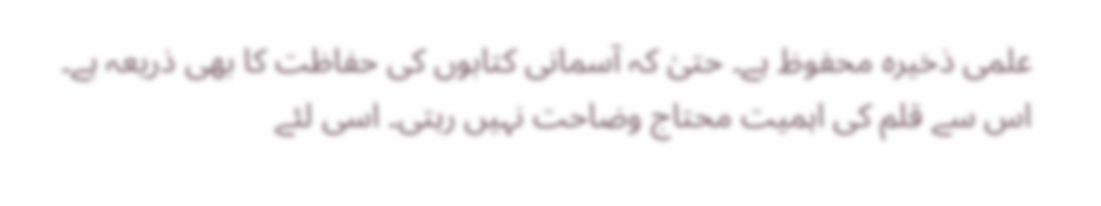علمی ذخیرہ محفوظ ہے۔ حتیٰ کہ آسمانی کتابوں کی حفاظت کا بھی ذریعہ ہے۔ اس سے قلم کی اہمیت محتاج وضاحت نہیں رہتی۔ اسی لئے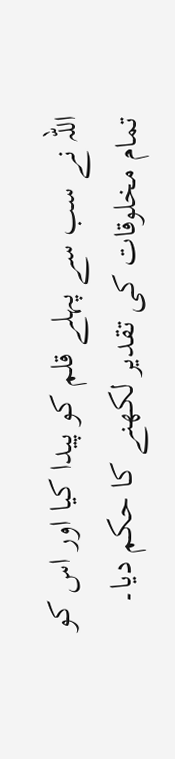اللہ نے سب سے پہلے قلم کو پیدا کیا اور اس کو تمام مخلوقات کی تقدیر لکھنے کا حکم دیا۔